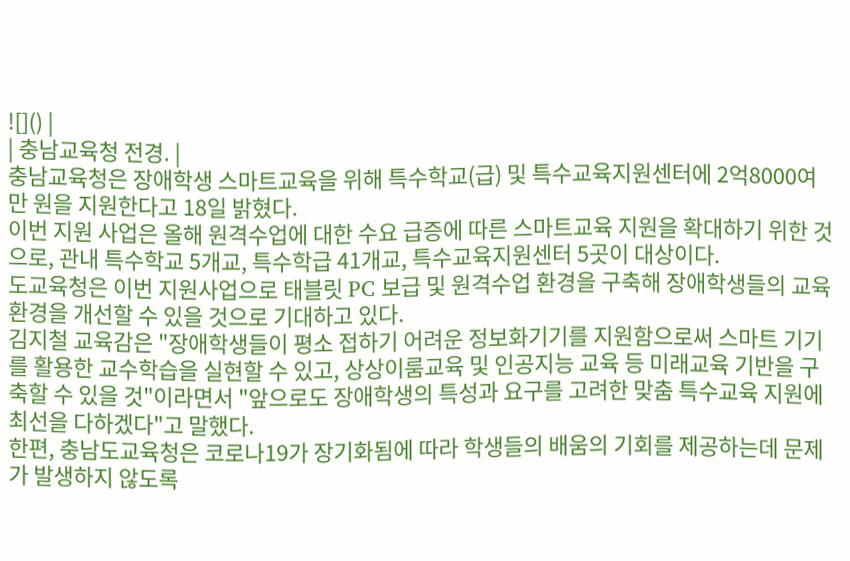![]() |
| 충남교육청 전경. |
충남교육청은 장애학생 스마트교육을 위해 특수학교(급) 및 특수교육지원센터에 2억8000여만 원을 지원한다고 18일 밝혔다.
이번 지원 사업은 올해 원격수업에 대한 수요 급증에 따른 스마트교육 지원을 확대하기 위한 것으로, 관내 특수학교 5개교, 특수학급 41개교, 특수교육지원센터 5곳이 대상이다.
도교육청은 이번 지원사업으로 태블릿 PC 보급 및 원격수업 환경을 구축해 장애학생들의 교육환경을 개선할 수 있을 것으로 기대하고 있다.
김지철 교육감은 "장애학생들이 평소 접하기 어려운 정보화기기를 지원함으로써 스마트 기기를 활용한 교수학습을 실현할 수 있고, 상상이룸교육 및 인공지능 교육 등 미래교육 기반을 구축할 수 있을 것"이라면서 "앞으로도 장애학생의 특성과 요구를 고려한 맞춤 특수교육 지원에 최선을 다하겠다"고 말했다.
한편, 충남도교육청은 코로나19가 장기화됨에 따라 학생들의 배움의 기회를 제공하는데 문제가 발생하지 않도록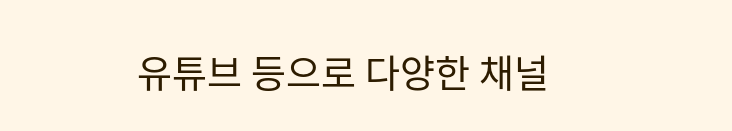유튜브 등으로 다양한 채널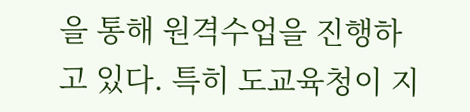을 통해 원격수업을 진행하고 있다. 특히 도교육청이 지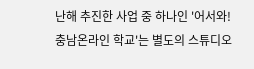난해 추진한 사업 중 하나인 '어서와! 충남온라인 학교'는 별도의 스튜디오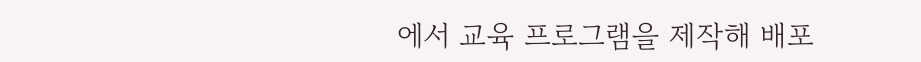에서 교육 프로그램을 제작해 배포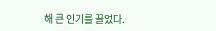해 큰 인기를 끌었다.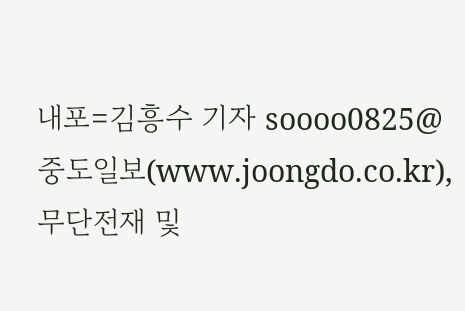내포=김흥수 기자 soooo0825@
중도일보(www.joongdo.co.kr), 무단전재 및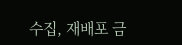수집, 재배포 금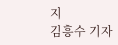지
김흥수 기자